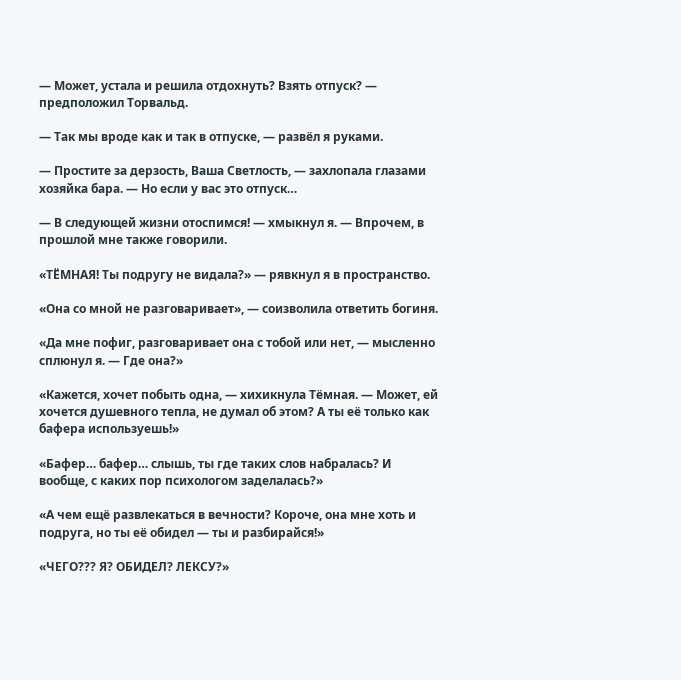— Может, устала и решила отдохнуть? Взять отпуск? — предположил Торвальд.

— Так мы вроде как и так в отпуске, — развёл я руками.

— Простите за дерзость, Ваша Светлость, — захлопала глазами хозяйка бара. — Но если у вас это отпуск…

— В следующей жизни отоспимся! — хмыкнул я. — Впрочем, в прошлой мне также говорили.

«ТЁМНАЯ! Ты подругу не видала?» — рявкнул я в пространство.

«Она со мной не разговаривает», — соизволила ответить богиня.

«Да мне пофиг, разговаривает она с тобой или нет, — мысленно сплюнул я. — Где она?»

«Кажется, хочет побыть одна, — хихикнула Тёмная. — Может, ей хочется душевного тепла, не думал об этом? А ты её только как бафера используешь!»

«Бафер… бафер… слышь, ты где таких слов набралась? И вообще, с каких пор психологом заделалась?»

«А чем ещё развлекаться в вечности? Короче, она мне хоть и подруга, но ты её обидел — ты и разбирайся!»

«ЧЕГО??? Я? ОБИДЕЛ? ЛЕКСУ?»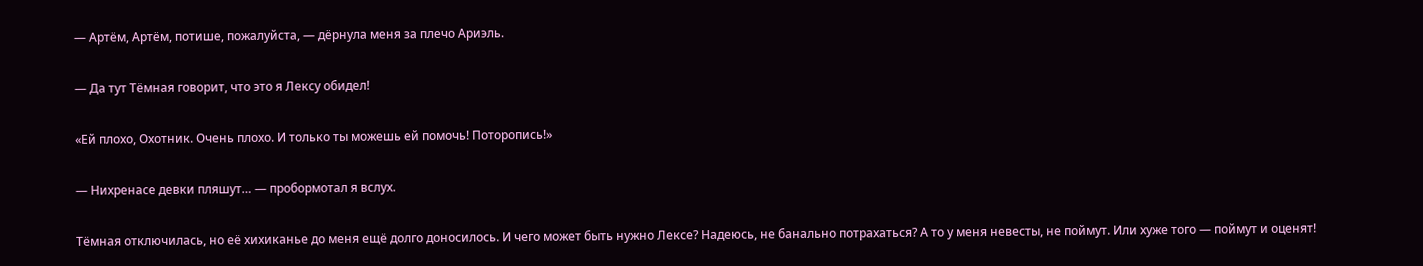— Артём, Артём, потише, пожалуйста, — дёрнула меня за плечо Ариэль.

— Да тут Тёмная говорит, что это я Лексу обидел!

«Ей плохо, Охотник. Очень плохо. И только ты можешь ей помочь! Поторопись!»

— Нихренасе девки пляшут… — пробормотал я вслух.

Тёмная отключилась, но её хихиканье до меня ещё долго доносилось. И чего может быть нужно Лексе? Надеюсь, не банально потрахаться? А то у меня невесты, не поймут. Или хуже того — поймут и оценят!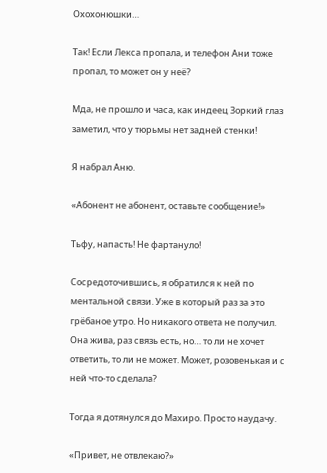Охохонюшки…

Так! Если Лекса пропала, и телефон Ани тоже пропал, то может он у неё?

Мда, не прошло и часа, как индеец Зоркий глаз заметил, что у тюрьмы нет задней стенки!

Я набрал Аню.

«Абонент не абонент, оставьте сообщение!»

Тьфу, напасть! Не фартануло!

Сосредоточившись, я обратился к ней по ментальной связи. Уже в который раз за это грёбаное утро. Но никакого ответа не получил. Она жива, раз связь есть, но… то ли не хочет ответить, то ли не может. Может, розовенькая и с ней что-то сделала?

Тогда я дотянулся до Махиро. Просто наудачу.

«Привет, не отвлекаю?»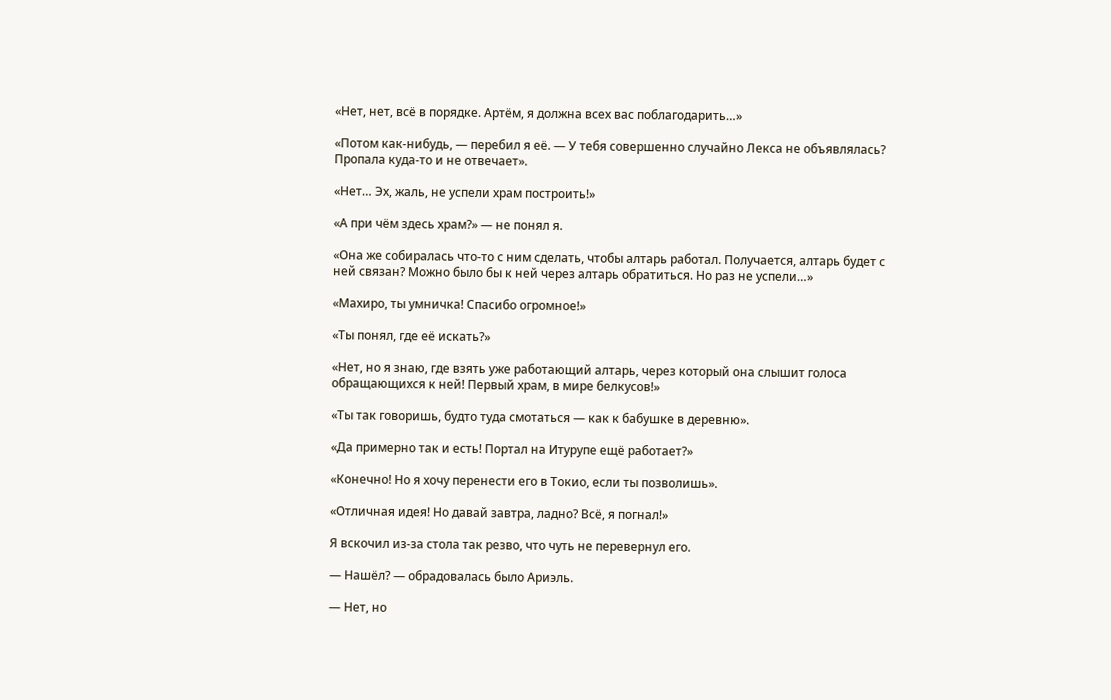«Нет, нет, всё в порядке. Артём, я должна всех вас поблагодарить…»

«Потом как-нибудь, — перебил я её. — У тебя совершенно случайно Лекса не объявлялась? Пропала куда-то и не отвечает».

«Нет… Эх, жаль, не успели храм построить!»

«А при чём здесь храм?» — не понял я.

«Она же собиралась что-то с ним сделать, чтобы алтарь работал. Получается, алтарь будет с ней связан? Можно было бы к ней через алтарь обратиться. Но раз не успели…»

«Махиро, ты умничка! Спасибо огромное!»

«Ты понял, где её искать?»

«Нет, но я знаю, где взять уже работающий алтарь, через который она слышит голоса обращающихся к ней! Первый храм, в мире белкусов!»

«Ты так говоришь, будто туда смотаться — как к бабушке в деревню».

«Да примерно так и есть! Портал на Итурупе ещё работает?»

«Конечно! Но я хочу перенести его в Токио, если ты позволишь».

«Отличная идея! Но давай завтра, ладно? Всё, я погнал!»

Я вскочил из-за стола так резво, что чуть не перевернул его.

— Нашёл? — обрадовалась было Ариэль.

— Нет, но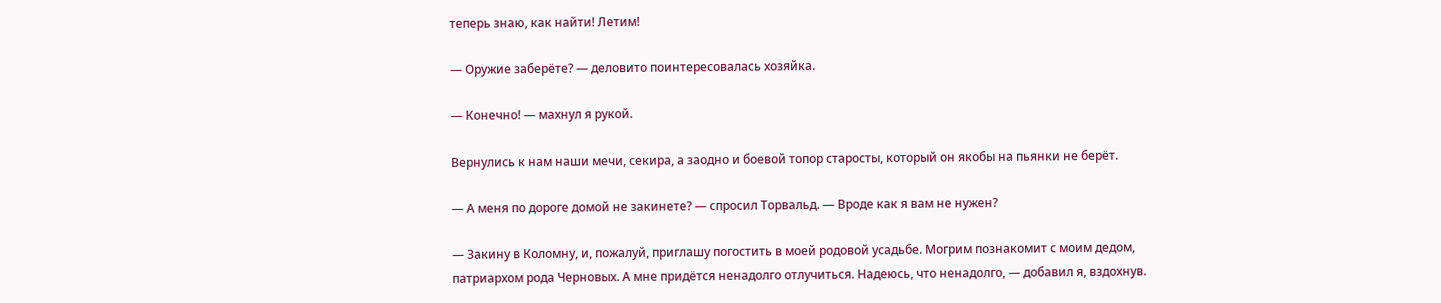теперь знаю, как найти! Летим!

— Оружие заберёте? — деловито поинтересовалась хозяйка.

— Конечно! — махнул я рукой.

Вернулись к нам наши мечи, секира, а заодно и боевой топор старосты, который он якобы на пьянки не берёт.

— А меня по дороге домой не закинете? — спросил Торвальд. — Вроде как я вам не нужен?

— Закину в Коломну, и, пожалуй, приглашу погостить в моей родовой усадьбе. Могрим познакомит с моим дедом, патриархом рода Черновых. А мне придётся ненадолго отлучиться. Надеюсь, что ненадолго, — добавил я, вздохнув.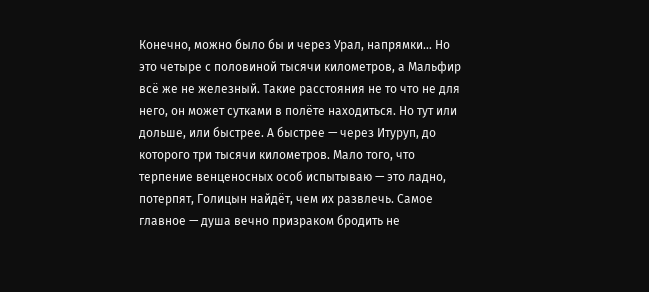Конечно, можно было бы и через Урал, напрямки… Но это четыре с половиной тысячи километров, а Мальфир всё же не железный. Такие расстояния не то что не для него, он может сутками в полёте находиться. Но тут или дольше, или быстрее. А быстрее — через Итуруп, до которого три тысячи километров. Мало того, что терпение венценосных особ испытываю — это ладно, потерпят, Голицын найдёт, чем их развлечь. Самое главное — душа вечно призраком бродить не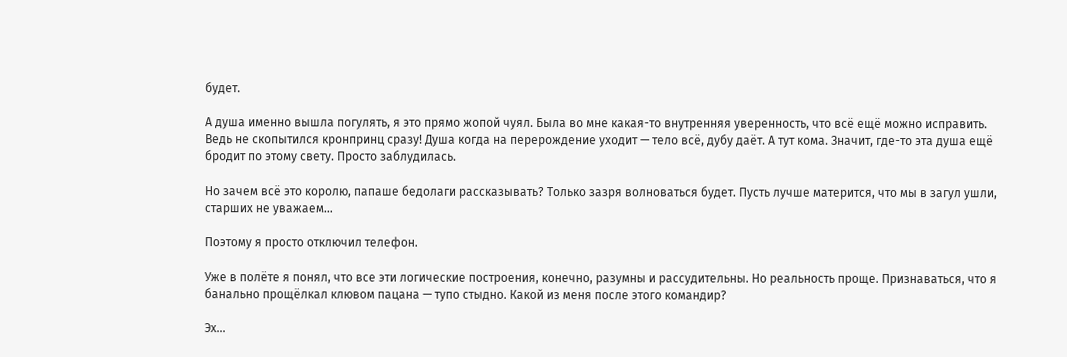будет.

А душа именно вышла погулять, я это прямо жопой чуял. Была во мне какая-то внутренняя уверенность, что всё ещё можно исправить. Ведь не скопытился кронпринц сразу! Душа когда на перерождение уходит — тело всё, дубу даёт. А тут кома. Значит, где-то эта душа ещё бродит по этому свету. Просто заблудилась.

Но зачем всё это королю, папаше бедолаги рассказывать? Только зазря волноваться будет. Пусть лучше матерится, что мы в загул ушли, старших не уважаем…

Поэтому я просто отключил телефон.

Уже в полёте я понял, что все эти логические построения, конечно, разумны и рассудительны. Но реальность проще. Признаваться, что я банально прощёлкал клювом пацана — тупо стыдно. Какой из меня после этого командир?

Эх…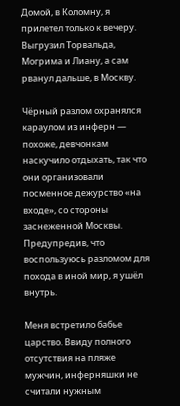Домой, в Коломну, я прилетел только к вечеру. Выгрузил Торвальда, Могрима и Лиану, а сам рванул дальше, в Москву.

Чёрный разлом охранялся караулом из инферн — похоже, девчонкам наскучило отдыхать, так что они организовали посменное дежурство «на входе», со стороны заснеженной Москвы. Предупредив, что воспользуюсь разломом для похода в иной мир, я ушёл внутрь.

Меня встретило бабье царство. Ввиду полного отсутствия на пляже мужчин, инферняшки не считали нужным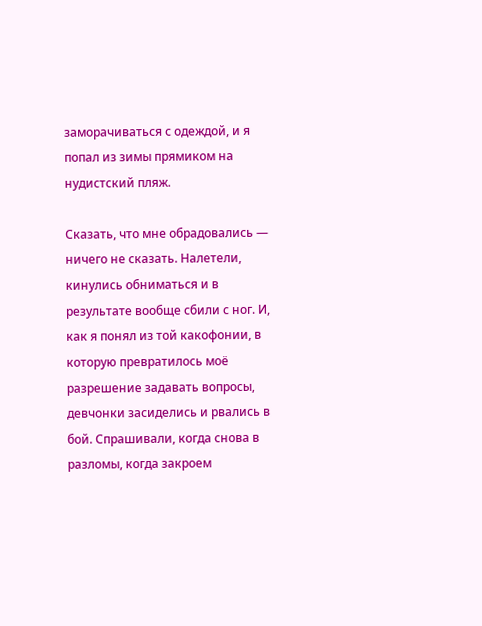заморачиваться с одеждой, и я попал из зимы прямиком на нудистский пляж.

Сказать, что мне обрадовались — ничего не сказать. Налетели, кинулись обниматься и в результате вообще сбили с ног. И, как я понял из той какофонии, в которую превратилось моё разрешение задавать вопросы, девчонки засиделись и рвались в бой. Спрашивали, когда снова в разломы, когда закроем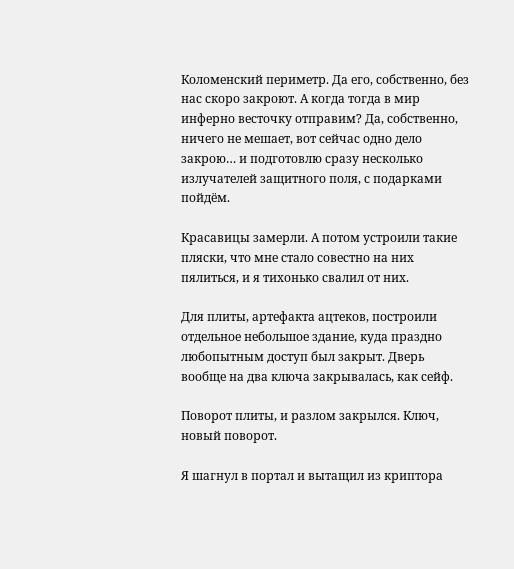Коломенский периметр. Да его, собственно, без нас скоро закроют. А когда тогда в мир инферно весточку отправим? Да, собственно, ничего не мешает, вот сейчас одно дело закрою… и подготовлю сразу несколько излучателей защитного поля, с подарками пойдём.

Красавицы замерли. А потом устроили такие пляски, что мне стало совестно на них пялиться, и я тихонько свалил от них.

Для плиты, артефакта ацтеков, построили отдельное небольшое здание, куда праздно любопытным доступ был закрыт. Дверь вообще на два ключа закрывалась, как сейф.

Поворот плиты, и разлом закрылся. Ключ, новый поворот.

Я шагнул в портал и вытащил из криптора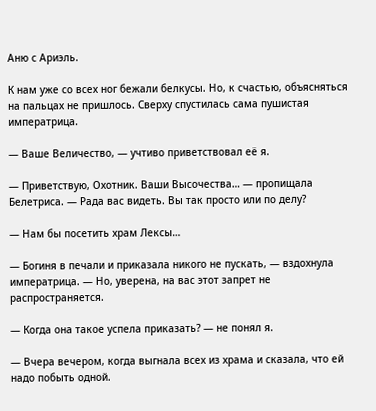Аню с Ариэль.

К нам уже со всех ног бежали белкусы. Но, к счастью, объясняться на пальцах не пришлось. Сверху спустилась сама пушистая императрица.

— Ваше Величество, — учтиво приветствовал её я.

— Приветствую, Охотник. Ваши Высочества… — пропищала Белетриса. — Рада вас видеть. Вы так просто или по делу?

— Нам бы посетить храм Лексы…

— Богиня в печали и приказала никого не пускать, — вздохнула императрица. — Но, уверена, на вас этот запрет не распространяется.

— Когда она такое успела приказать? — не понял я.

— Вчера вечером, когда выгнала всех из храма и сказала, что ей надо побыть одной.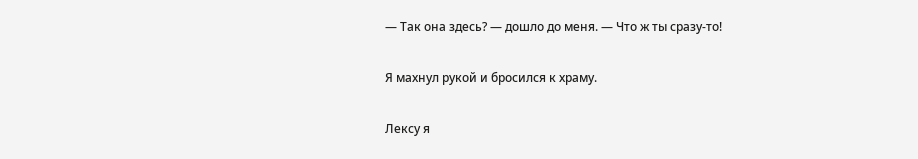— Так она здесь? — дошло до меня. — Что ж ты сразу-то!

Я махнул рукой и бросился к храму.

Лексу я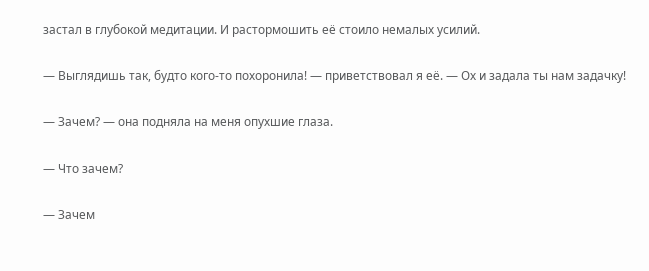застал в глубокой медитации. И растормошить её стоило немалых усилий.

— Выглядишь так, будто кого-то похоронила! — приветствовал я её. — Ох и задала ты нам задачку!

— Зачем? — она подняла на меня опухшие глаза.

— Что зачем?

— Зачем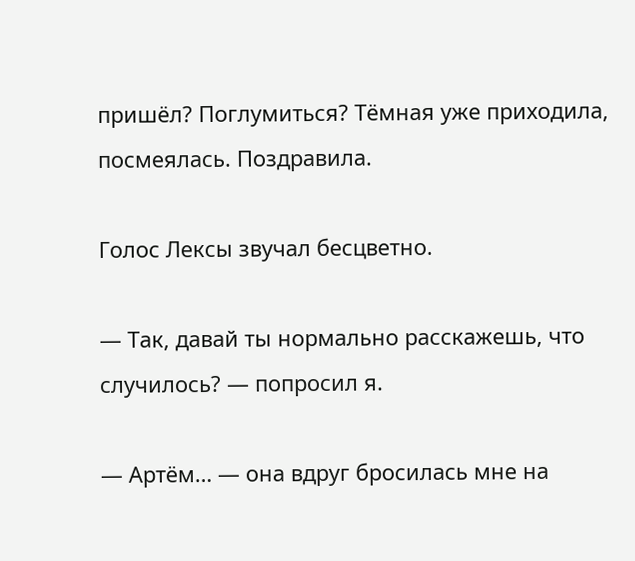пришёл? Поглумиться? Тёмная уже приходила, посмеялась. Поздравила.

Голос Лексы звучал бесцветно.

— Так, давай ты нормально расскажешь, что случилось? — попросил я.

— Артём… — она вдруг бросилась мне на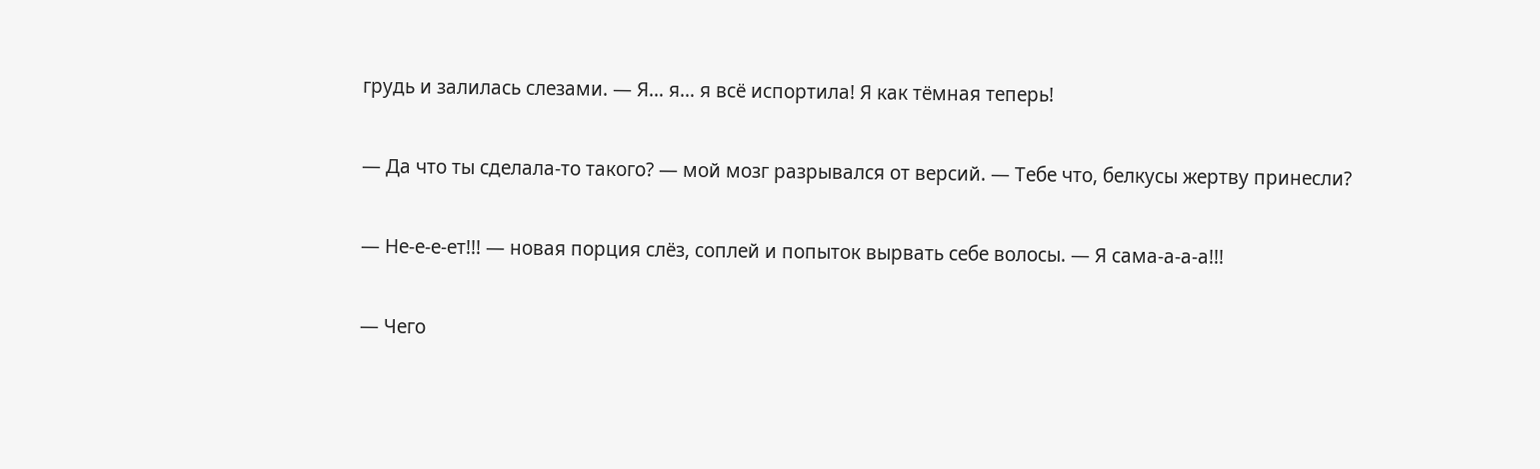грудь и залилась слезами. — Я… я… я всё испортила! Я как тёмная теперь!

— Да что ты сделала-то такого? — мой мозг разрывался от версий. — Тебе что, белкусы жертву принесли?

— Не-е-е-ет!!! — новая порция слёз, соплей и попыток вырвать себе волосы. — Я сама-а-а-а!!!

— Чего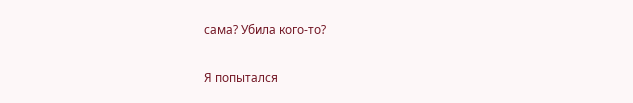сама? Убила кого-то?

Я попытался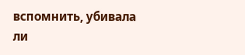вспомнить, убивала ли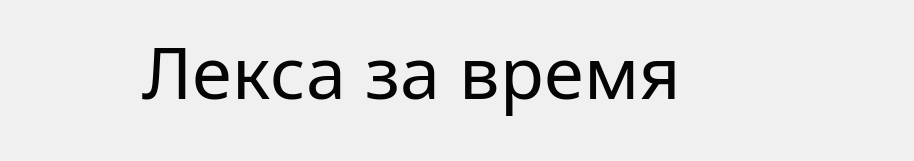Лекса за время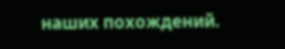наших похождений.